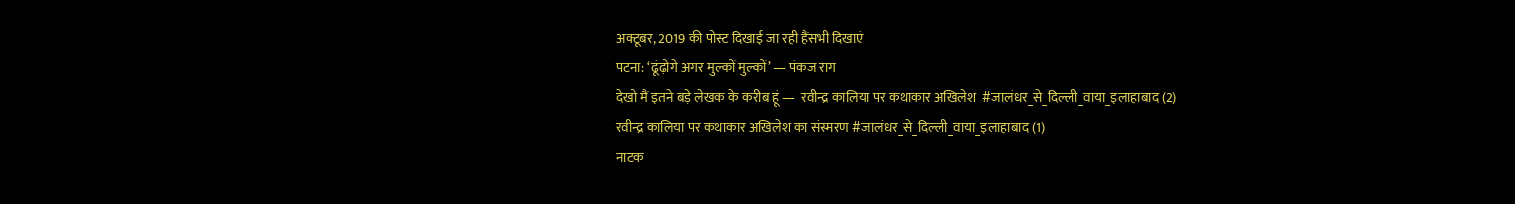अक्टूबर, 2019 की पोस्ट दिखाई जा रही हैंसभी दिखाएं
पटना: ‘ढूंढ़ोगे अगर मुल्कों मुल्कों’ — पंकज राग
देखो मैं इतने बड़े लेखक के करीब हूं —  रवीन्द्र कालिया पर कथाकार अखिलेश  #जालंधर_से_दिल्ली_वाया_इलाहाबाद (2)
रवीन्द्र कालिया पर कथाकार अखिलेश का संस्मरण #जालंधर_से_दिल्ली_वाया_इलाहाबाद (1)
नाटक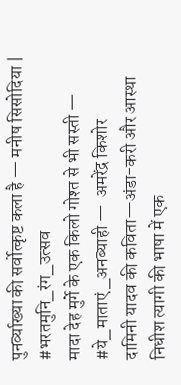पुनर्व्याख्या की सर्वोत्कृष्ट कला है — मनीष सिसोदिया | #भरतमुनि_रंग_उत्सव
मादा देह मुर्गे के एक किलो गोश्त से भी सस्ती —  #ये_माताएं_अनब्याही —  अमरेंद्र किशोर
दामिनी यादव की कविता—अंडा-करी और आस्था
निधीश त्यागी की भाषा में एक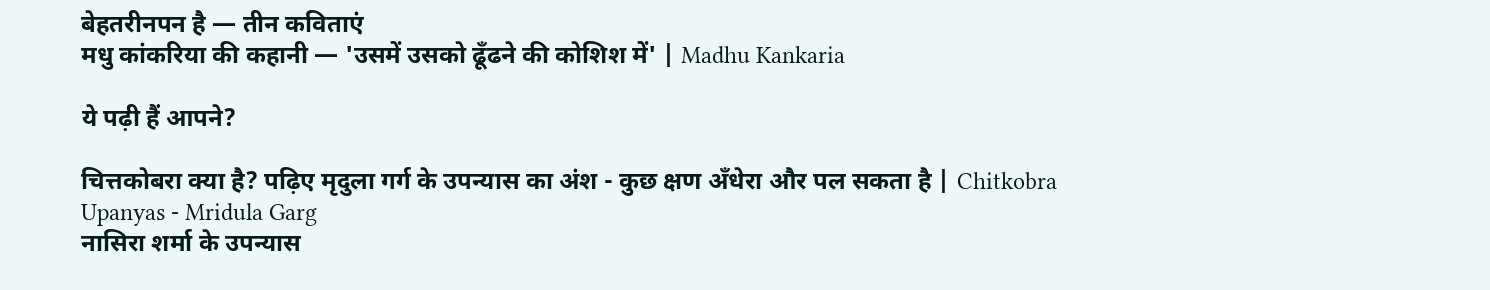बेहतरीनपन है — तीन कविताएं
मधु कांकरिया की कहानी — 'उसमें उसको ढूँढने की कोशिश में' | Madhu Kankaria

ये पढ़ी हैं आपने?

चित्तकोबरा क्या है? पढ़िए मृदुला गर्ग के उपन्यास का अंश - कुछ क्षण अँधेरा और पल सकता है | Chitkobra Upanyas - Mridula Garg
नासिरा शर्मा के उपन्यास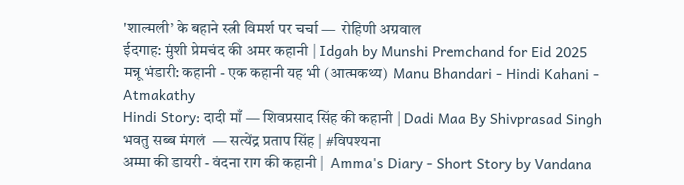'शाल्मली’ के बहाने स्त्री विमर्श पर चर्चा —  रोहिणी अग्रवाल
ईदगाह: मुंशी प्रेमचंद की अमर कहानी | Idgah by Munshi Premchand for Eid 2025
मन्नू भंडारी: कहानी - एक कहानी यह भी (आत्मकथ्य)  Manu Bhandari - Hindi Kahani - Atmakathy
Hindi Story: दादी माँ — शिवप्रसाद सिंह की कहानी | Dadi Maa By Shivprasad Singh
भवतु सब्ब मंगलं  — सत्येंद्र प्रताप सिंह | #विपश्यना
अम्मा की डायरी - वंदना राग की कहानी |  Amma's Diary - Short Story by Vandana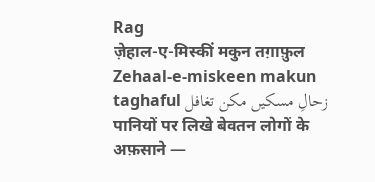Rag
ज़ेहाल-ए-मिस्कीं मकुन तग़ाफ़ुल Zehaal-e-miskeen makun taghaful زحالِ مسکیں مکن تغافل
पानियों पर लिखे बेवतन लोगों के अफ़साने —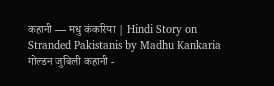कहानी — मधु कंकरिया | Hindi Story on Stranded Pakistanis by Madhu Kankaria
गोल्डन जुबिली कहानी -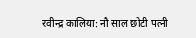रवीन्द्र कालिया: नौ साल छोटी पत्नी